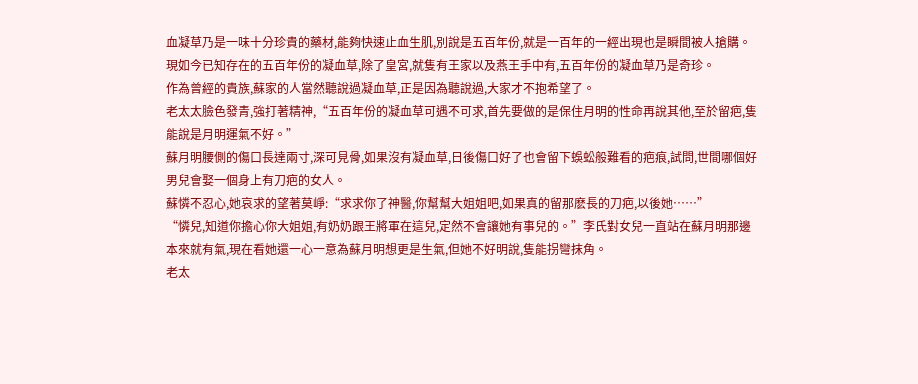血凝草乃是一味十分珍貴的藥材,能夠快速止血生肌,別說是五百年份,就是一百年的一經出現也是瞬間被人搶購。
現如今已知存在的五百年份的凝血草,除了皇宮,就隻有王家以及燕王手中有,五百年份的凝血草乃是奇珍。
作為曾經的貴族,蘇家的人當然聽說過凝血草,正是因為聽說過,大家才不抱希望了。
老太太臉色發青,強打著精神,“五百年份的凝血草可遇不可求,首先要做的是保住月明的性命再說其他,至於留疤,隻能說是月明運氣不好。”
蘇月明腰側的傷口長達兩寸,深可見骨,如果沒有凝血草,日後傷口好了也會留下蜈蚣般難看的疤痕,試問,世間哪個好男兒會娶一個身上有刀疤的女人。
蘇憐不忍心,她哀求的望著莫崢:“求求你了神醫,你幫幫大姐姐吧,如果真的留那麽長的刀疤,以後她……”
“憐兒,知道你擔心你大姐姐,有奶奶跟王將軍在這兒,定然不會讓她有事兒的。”李氏對女兒一直站在蘇月明那邊本來就有氣,現在看她還一心一意為蘇月明想更是生氣,但她不好明說,隻能拐彎抹角。
老太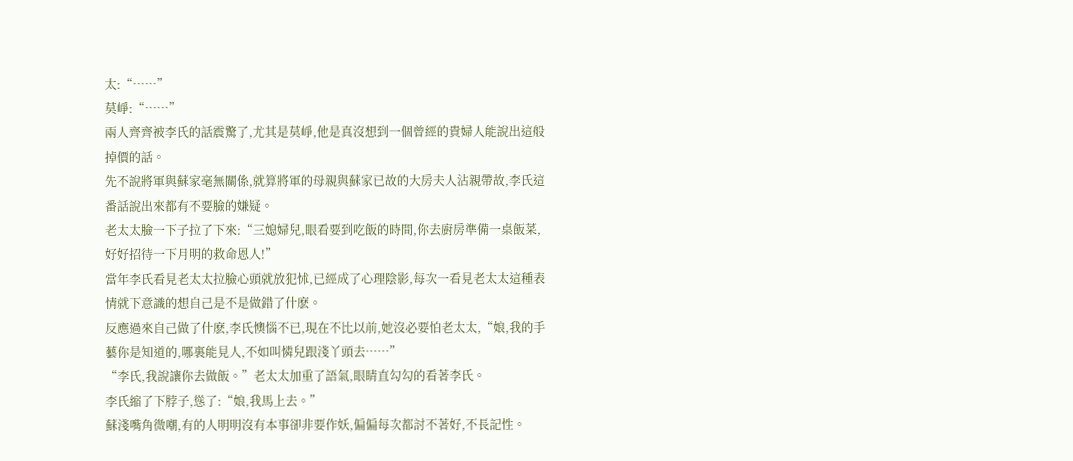太:“……”
莫崢:“……”
兩人齊齊被李氏的話震驚了,尤其是莫崢,他是真沒想到一個曾經的貴婦人能說出這般掉價的話。
先不說將軍與蘇家毫無關係,就算將軍的母親與蘇家已故的大房夫人沾親帶故,李氏這番話說出來都有不要臉的嫌疑。
老太太臉一下子拉了下來:“三媳婦兒,眼看要到吃飯的時間,你去廚房準備一桌飯菜,好好招待一下月明的救命恩人!”
當年李氏看見老太太拉臉心頭就放犯怵,已經成了心理陰影,每次一看見老太太這種表情就下意識的想自己是不是做錯了什麽。
反應過來自己做了什麽,李氏懊惱不已,現在不比以前,她沒必要怕老太太,“娘,我的手藝你是知道的,哪裏能見人,不如叫憐兒跟淺丫頭去……”
“李氏,我說讓你去做飯。”老太太加重了語氣,眼睛直勾勾的看著李氏。
李氏縮了下脖子,慫了:“娘,我馬上去。”
蘇淺嘴角微嘲,有的人明明沒有本事卻非要作妖,偏偏每次都討不著好,不長記性。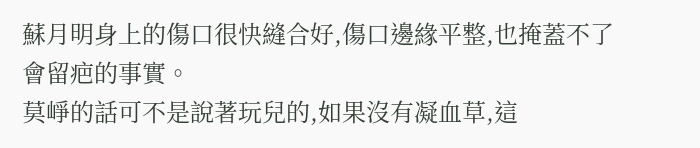蘇月明身上的傷口很快縫合好,傷口邊緣平整,也掩蓋不了會留疤的事實。
莫崢的話可不是說著玩兒的,如果沒有凝血草,這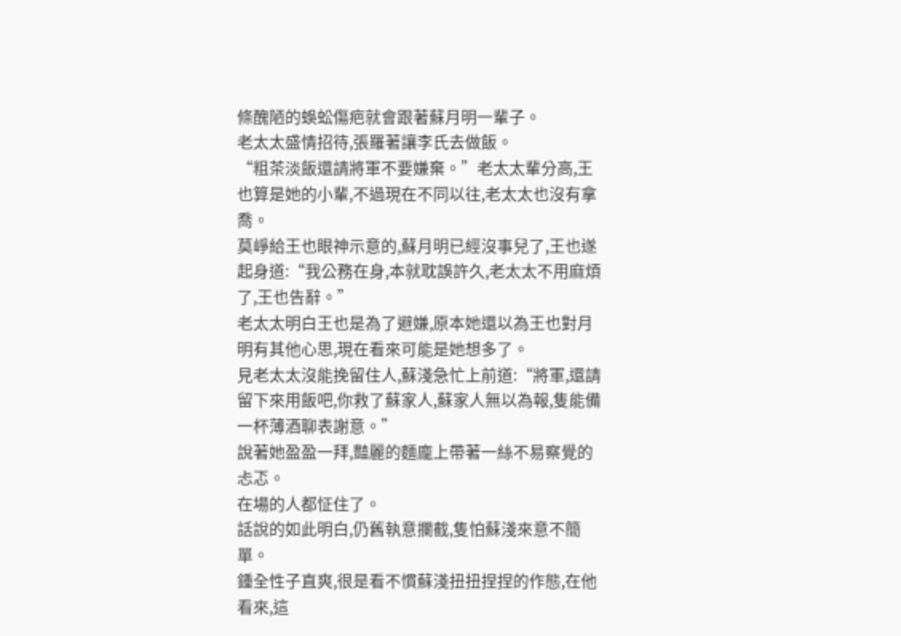條醜陋的蜈蚣傷疤就會跟著蘇月明一輩子。
老太太盛情招待,張羅著讓李氏去做飯。
“粗茶淡飯還請將軍不要嫌棄。”老太太輩分高,王也算是她的小輩,不過現在不同以往,老太太也沒有拿喬。
莫崢給王也眼神示意的,蘇月明已經沒事兒了,王也遂起身道:“我公務在身,本就耽誤許久,老太太不用麻煩了,王也告辭。”
老太太明白王也是為了避嫌,原本她還以為王也對月明有其他心思,現在看來可能是她想多了。
見老太太沒能挽留住人,蘇淺急忙上前道:“將軍,還請留下來用飯吧,你救了蘇家人,蘇家人無以為報,隻能備一杯薄酒聊表謝意。”
說著她盈盈一拜,豔麗的麵龐上帶著一絲不易察覺的忐忑。
在場的人都怔住了。
話說的如此明白,仍舊執意攔截,隻怕蘇淺來意不簡單。
鍾全性子直爽,很是看不慣蘇淺扭扭捏捏的作態,在他看來,這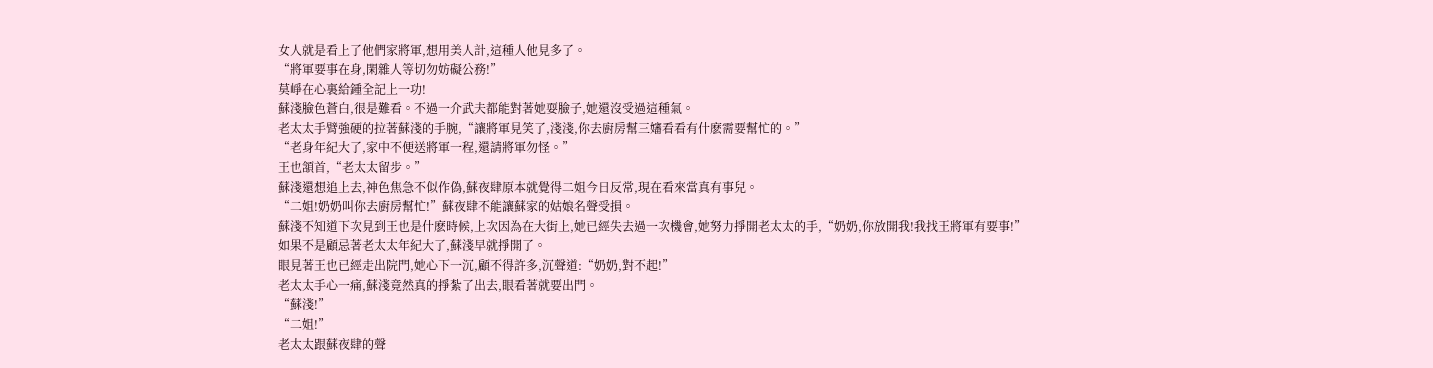女人就是看上了他們家將軍,想用美人計,這種人他見多了。
“將軍要事在身,閑雜人等切勿妨礙公務!”
莫崢在心裏給鍾全記上一功!
蘇淺臉色蒼白,很是難看。不過一介武夫都能對著她耍臉子,她還沒受過這種氣。
老太太手臂強硬的拉著蘇淺的手腕,“讓將軍見笑了,淺淺,你去廚房幫三嬸看看有什麽需要幫忙的。”
“老身年紀大了,家中不便送將軍一程,還請將軍勿怪。”
王也頷首,“老太太留步。”
蘇淺還想追上去,神色焦急不似作偽,蘇夜肆原本就覺得二姐今日反常,現在看來當真有事兒。
“二姐!奶奶叫你去廚房幫忙!”蘇夜肆不能讓蘇家的姑娘名聲受損。
蘇淺不知道下次見到王也是什麽時候,上次因為在大街上,她已經失去過一次機會,她努力掙開老太太的手,“奶奶,你放開我!我找王將軍有要事!”
如果不是顧忌著老太太年紀大了,蘇淺早就掙開了。
眼見著王也已經走出院門,她心下一沉,顧不得許多,沉聲道:“奶奶,對不起!”
老太太手心一痛,蘇淺竟然真的掙紮了出去,眼看著就要出門。
“蘇淺!”
“二姐!”
老太太跟蘇夜肆的聲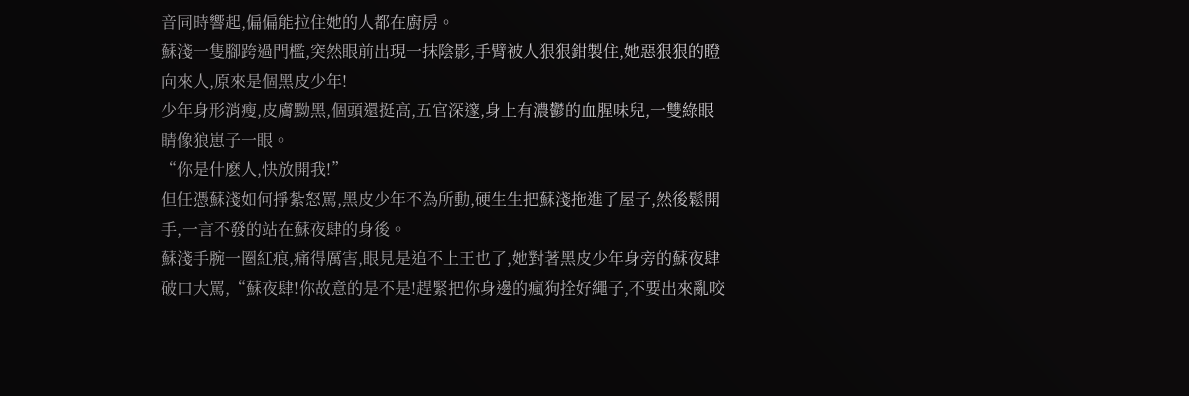音同時響起,偏偏能拉住她的人都在廚房。
蘇淺一隻腳跨過門檻,突然眼前出現一抹陰影,手臂被人狠狠鉗製住,她惡狠狠的瞪向來人,原來是個黑皮少年!
少年身形消瘦,皮膚黝黑,個頭還挺高,五官深邃,身上有濃鬱的血腥味兒,一雙綠眼睛像狼崽子一眼。
“你是什麽人,快放開我!”
但任憑蘇淺如何掙紮怒罵,黑皮少年不為所動,硬生生把蘇淺拖進了屋子,然後鬆開手,一言不發的站在蘇夜肆的身後。
蘇淺手腕一圈紅痕,痛得厲害,眼見是追不上王也了,她對著黑皮少年身旁的蘇夜肆破口大罵,“蘇夜肆!你故意的是不是!趕緊把你身邊的瘋狗拴好繩子,不要出來亂咬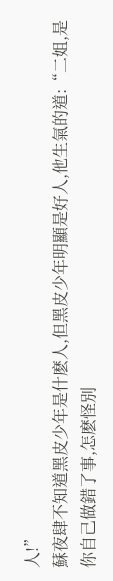人!”
蘇夜肆不知道黑皮少年是什麽人,但黑皮少年明顯是好人,他生氣的道:“二姐,是你自己做錯了事,怎麽怪別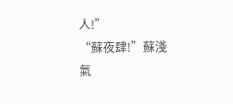人!”
“蘇夜肆!”蘇淺氣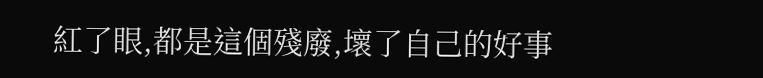紅了眼,都是這個殘廢,壞了自己的好事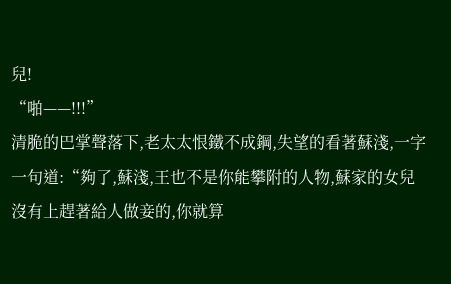兒!
“啪——!!!”
清脆的巴掌聲落下,老太太恨鐵不成鋼,失望的看著蘇淺,一字一句道:“夠了,蘇淺,王也不是你能攀附的人物,蘇家的女兒沒有上趕著給人做妾的,你就算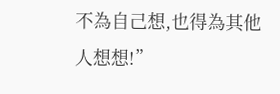不為自己想,也得為其他人想想!”